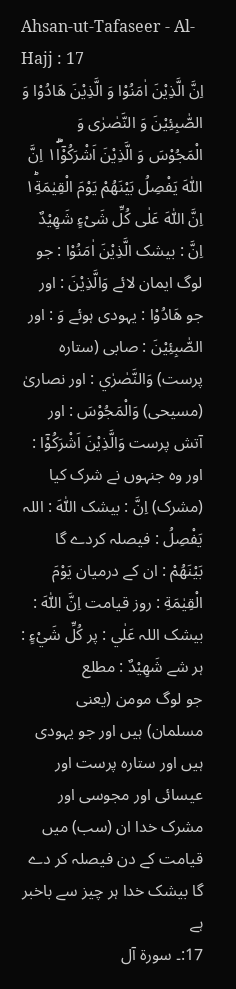Ahsan-ut-Tafaseer - Al-Hajj : 17
اِنَّ الَّذِیْنَ اٰمَنُوْا وَ الَّذِیْنَ هَادُوْا وَ الصّٰبِئِیْنَ وَ النَّصٰرٰى وَ الْمَجُوْسَ وَ الَّذِیْنَ اَشْرَكُوْۤا١ۖۗ اِنَّ اللّٰهَ یَفْصِلُ بَیْنَهُمْ یَوْمَ الْقِیٰمَةِ١ؕ اِنَّ اللّٰهَ عَلٰى كُلِّ شَیْءٍ شَهِیْدٌ
اِنَّ : بیشک الَّذِيْنَ اٰمَنُوْا : جو لوگ ایمان لائے وَالَّذِيْنَ : اور جو هَادُوْا : یہودی ہوئے وَ : اور الصّٰبِئِيْنَ : صابی (ستارہ پرست) وَالنَّصٰرٰي : اور نصاریٰ (مسیحی) وَالْمَجُوْسَ : اور آتش پرست وَالَّذِيْنَ اَشْرَكُوْٓا : اور وہ جنہوں نے شرک کیا (مشرک) اِنَّ : بیشک اللّٰهَ : اللہ يَفْصِلُ : فیصلہ کردے گا بَيْنَهُمْ : ان کے درمیان يَوْمَ الْقِيٰمَةِ : روز قیامت اِنَّ اللّٰهَ : بیشک اللہ عَلٰي : پر كُلِّ شَيْءٍ : ہر شے شَهِيْدٌ : مطلع
جو لوگ مومن (یعنی مسلمان) ہیں اور جو یہودی ہیں اور ستارہ پرست اور عیسائی اور مجوسی اور مشرک خدا ان (سب) میں قیامت کے دن فیصلہ کر دے گا بیشک خدا ہر چیز سے باخبر ہے
17:۔ سورة آل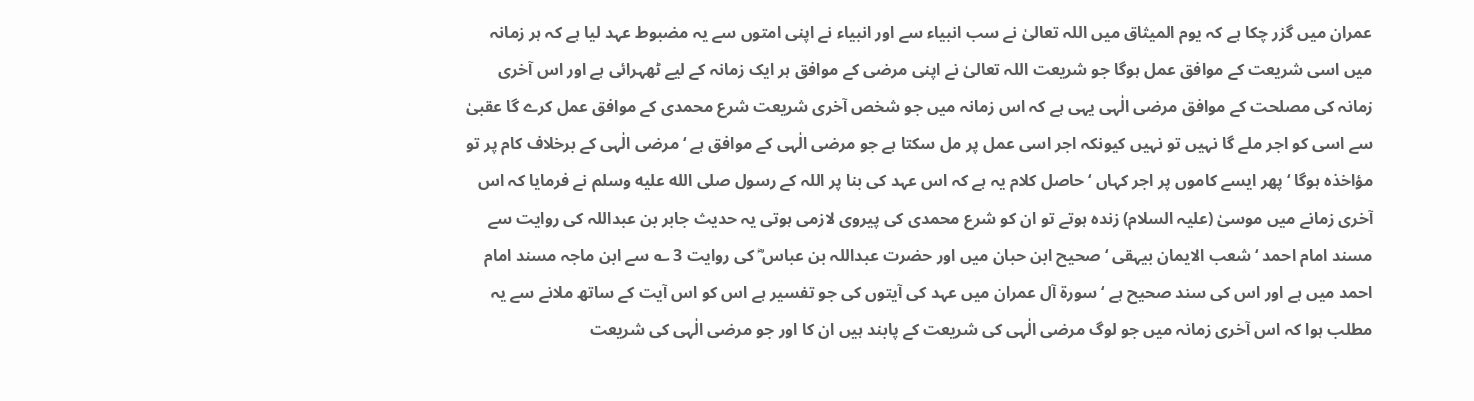عمران میں گزر چکا ہے کہ یوم المیثاق میں اللہ تعالیٰ نے سب انبیاء سے اور انبیاء نے اپنی امتوں سے یہ مضبوط عہد لیا ہے کہ ہر زمانہ میں اسی شریعت کے موافق عمل ہوگا جو شریعت اللہ تعالیٰ نے اپنی مرضی کے موافق ہر ایک زمانہ کے لیے ٹھہرائی ہے اور اس آخری زمانہ کی مصلحت کے موافق مرضی الٰہی یہی ہے کہ اس زمانہ میں جو شخص آخری شریعت شرع محمدی کے موافق عمل کرے گا عقبیٰ سے اسی کو اجر ملے گا نہیں تو نہیں کیونکہ اجر اسی عمل پر مل سکتا ہے جو مرضی الٰہی کے موافق ہے ‘ مرضی الٰہی کے برخلاف کام پر تو مؤاخذہ ہوگا ‘ پھر ایسے کاموں پر اجر کہاں ‘ حاصل کلام یہ ہے کہ اس عہد کی بنا پر اللہ کے رسول صلى الله عليه وسلم نے فرمایا کہ اس آخری زمانے میں موسیٰ (علیہ السلام) زندہ ہوتے تو ان کو شرع محمدی کی پیروی لازمی ہوتی یہ حدیث جابر بن عبداللہ کی روایت سے مسند امام احمد ‘ شعب الایمان بیہقی ‘ صحیح ابن حبان میں اور حضرت عبداللہ بن عباس ؓ کی روایت 3 ؎ سے ابن ماجہ مسند امام احمد میں ہے اور اس کی سند صحیح ہے ‘ سورة آل عمران میں عہد کی آیتوں کی جو تفسیر ہے اس کو اس آیت کے ساتھ ملانے سے یہ مطلب ہوا کہ اس آخری زمانہ میں جو لوگ مرضی الٰہی کی شریعت کے پابند ہیں ان کا اور جو مرضی الٰہی کی شریعت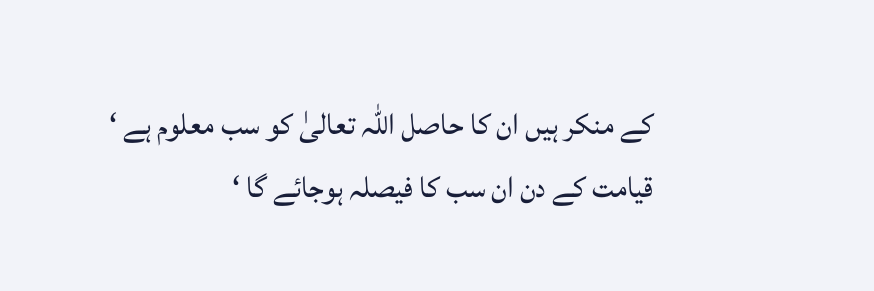کے منکر ہیں ان کا حاصل اللہ تعالیٰ کو سب معلوم ہے ‘ قیامت کے دن ان سب کا فیصلہ ہوجائے گا ‘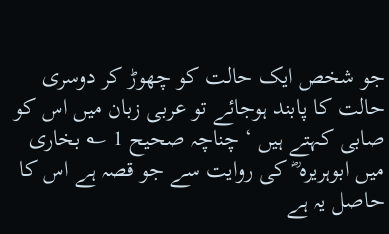جو شخص ایک حالت کو چھوڑ کر دوسری حالت کا پابند ہوجائے تو عربی زبان میں اس کو صابی کہتے ہیں ‘ چناچہ صحیح 1 ؎ بخاری میں ابوہریرہ ؓ کی روایت سے جو قصہ ہے اس کا حاصل یہ ہے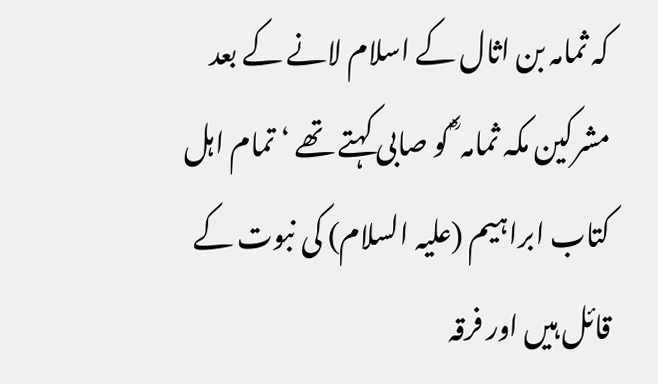کہ ثمامہ بن اثال کے اسلام لانے کے بعد مشرکین مکہ ثمامہ ؓ کو صابی کہتے تھے ‘ تمام اہل کتاب ابراہیم (علیہ السلام) کی نبوت کے قائل ہیں اور فرقہ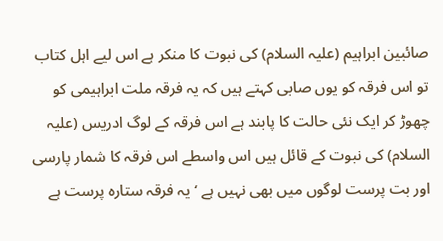صائبین ابراہیم (علیہ السلام) کی نبوت کا منکر ہے اس لیے اہل کتاب تو اس فرقہ کو یوں صابی کہتے ہیں کہ یہ فرقہ ملت ابراہیمی کو چھوڑ کر ایک نئی حالت کا پابند ہے اس فرقہ کے لوگ ادریس (علیہ السلام) کی نبوت کے قائل ہیں اس واسطے اس فرقہ کا شمار پارسی اور بت پرست لوگوں میں بھی نہیں ہے ‘ یہ فرقہ ستارہ پرست ہے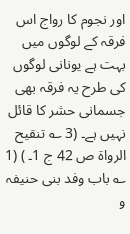اور نجوم کا رواج اس فرقہ کے لوگوں میں بہت ہے یونانی لوگوں کی طرح یہ فرقہ بھی جسمانی حشر کا قائل نہیں ہے۔ (3 ؎ تنقیح الرواۃ ص 42 ج 1۔ ) (1 ؎ باب وفد بنی حنیفہ و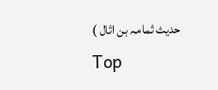حدیث ثمامہ بن اثال )
Top